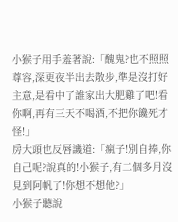小猴子用手羞著說:「醜鬼?也不照照尊容,深更夜半出去散步,準是沒打好主意,是看中了誰家出大肥雞了吧!看你啊,再有三天不喝酒,不把你饞死才怪!」
房大頭也反唇譏道:「瘋子!別自捧,你自己呢?說真的!小猴子,有二個多月沒見到阿帆了!你想不想他?」
小猴子聽說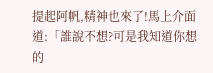提起阿帆,精神也來了!馬上介面道:「誰說不想?可是我知道你想的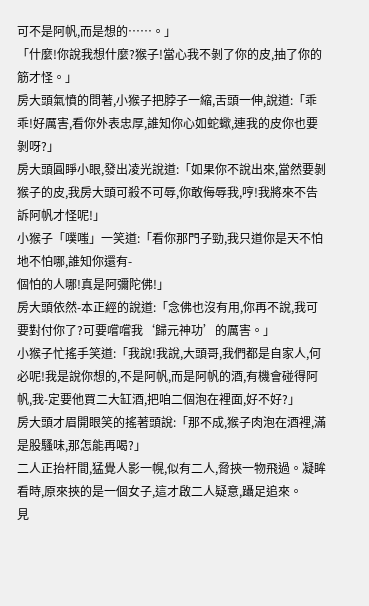可不是阿帆,而是想的……。」
「什麼!你說我想什麼?猴子!當心我不剝了你的皮,抽了你的筋才怪。」
房大頭氣憤的問著,小猴子把脖子一縮,舌頭一伸,說道:「乖乖!好厲害,看你外表忠厚,誰知你心如蛇蠍,連我的皮你也要剝呀?」
房大頭圓睜小眼,發出凌光說道:「如果你不說出來,當然要剝猴子的皮,我房大頭可殺不可辱,你敢侮辱我,哼!我將來不告訴阿帆才怪呢!」
小猴子「噗嗤」一笑道:「看你那門子勁,我只道你是天不怕地不怕哪,誰知你還有-
個怕的人哪!真是阿彌陀佛!」
房大頭依然-本正經的說道:「念佛也沒有用,你再不說,我可要對付你了?可要嚐嚐我‘歸元神功’的厲害。」
小猴子忙搖手笑道:「我說!我說,大頭哥,我們都是自家人,何必呢!我是說你想的,不是阿帆,而是阿帆的酒,有機會碰得阿帆,我-定要他買二大缸酒,把咱二個泡在裡面,好不好?」
房大頭才眉開眼笑的搖著頭說:「那不成,猴子肉泡在酒裡,滿是股騷味,那怎能再喝?」
二人正抬杆間,猛覺人影一幌,似有二人,脅挾一物飛過。凝眸看時,原來挾的是一個女子,這才啟二人疑意,躡足追來。
見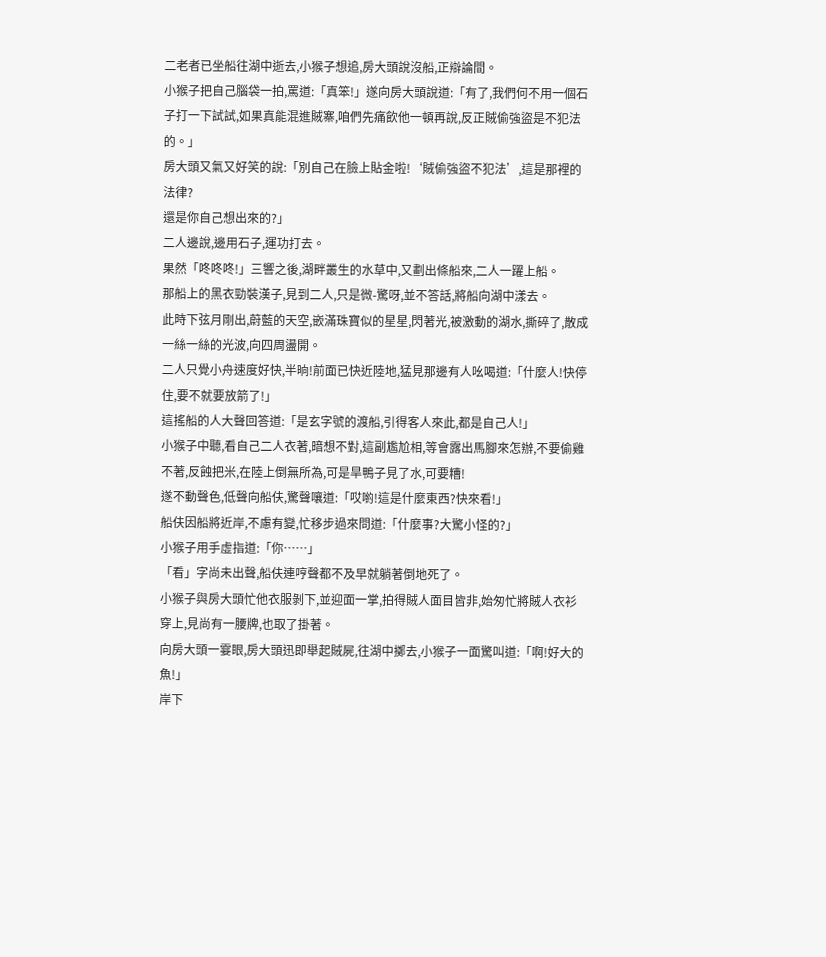二老者已坐船往湖中逝去,小猴子想追,房大頭說沒船,正辯論間。
小猴子把自己腦袋一拍,罵道:「真笨!」遂向房大頭說道:「有了,我們何不用一個石子打一下試試,如果真能混進賊寨,咱們先痛飲他一頓再說,反正賊偷強盜是不犯法的。」
房大頭又氣又好笑的說:「別自己在臉上貼金啦!‘賊偷強盜不犯法’,這是那裡的法律?
還是你自己想出來的?」
二人邊說,邊用石子,運功打去。
果然「咚咚咚!」三響之後,湖畔叢生的水草中,又劃出條船來,二人一躍上船。
那船上的黑衣勁裝漢子,見到二人,只是微-驚呀,並不答話,將船向湖中漾去。
此時下弦月剛出,蔚藍的天空,嵌滿珠寶似的星星,閃著光,被激動的湖水,撕碎了,散成一絲一絲的光波,向四周盪開。
二人只覺小舟速度好快,半晌!前面已快近陸地,猛見那邊有人吆喝道:「什麼人!快停住,要不就要放箭了!」
這搖船的人大聲回答道:「是玄字號的渡船,引得客人來此,都是自己人!」
小猴子中聽,看自己二人衣著,暗想不對,這副尷尬相,等會露出馬腳來怎辦,不要偷雞不著,反蝕把米,在陸上倒無所為,可是旱鴨子見了水,可要糟!
遂不動聲色,低聲向船伕,驚聲嚷道:「哎喲!這是什麼東西?快來看!」
船伕因船將近岸,不慮有變,忙移步過來問道:「什麼事?大驚小怪的?」
小猴子用手虛指道:「你……」
「看」字尚未出聲,船伕連哼聲都不及早就躺著倒地死了。
小猴子與房大頭忙他衣服剝下,並迎面一掌,拍得賊人面目皆非,始匆忙將賊人衣衫穿上,見尚有一腰牌,也取了掛著。
向房大頭一霎眼,房大頭迅即舉起賊屍,往湖中擲去,小猴子一面驚叫道:「啊!好大的魚!」
岸下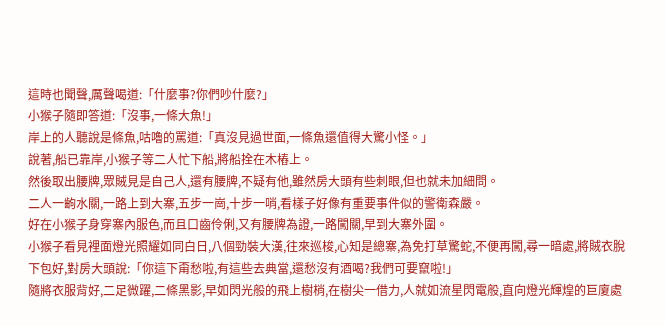這時也聞聲,厲聲喝道:「什麼事?你們吵什麼?」
小猴子隨即答道:「沒事,一條大魚!」
岸上的人聽說是條魚,咕嚕的罵道:「真沒見過世面,一條魚還值得大驚小怪。」
說著,船已靠岸,小猴子等二人忙下船,將船拴在木樁上。
然後取出腰牌,眾賊見是自己人,還有腰牌,不疑有他,雖然房大頭有些刺眼,但也就未加細問。
二人一齣水關,一路上到大寨,五步一崗,十步一哨,看樣子好像有重要事件似的警衛森嚴。
好在小猴子身穿寨內服色,而且口齒伶俐,又有腰牌為證,一路闖關,早到大寨外圍。
小猴子看見裡面燈光照耀如同白日,八個勁裝大漢,往來巡梭,心知是總寨,為免打草驚蛇,不便再闖,尋一暗處,將賊衣脫下包好,對房大頭說:「你這下甭愁啦,有這些去典當,還愁沒有酒喝?我們可要竄啦!」
隨將衣服背好,二足微躍,二條黑影,早如閃光般的飛上樹梢,在樹尖一借力,人就如流星閃電般,直向燈光輝煌的巨廈處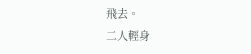飛去。
二人輕身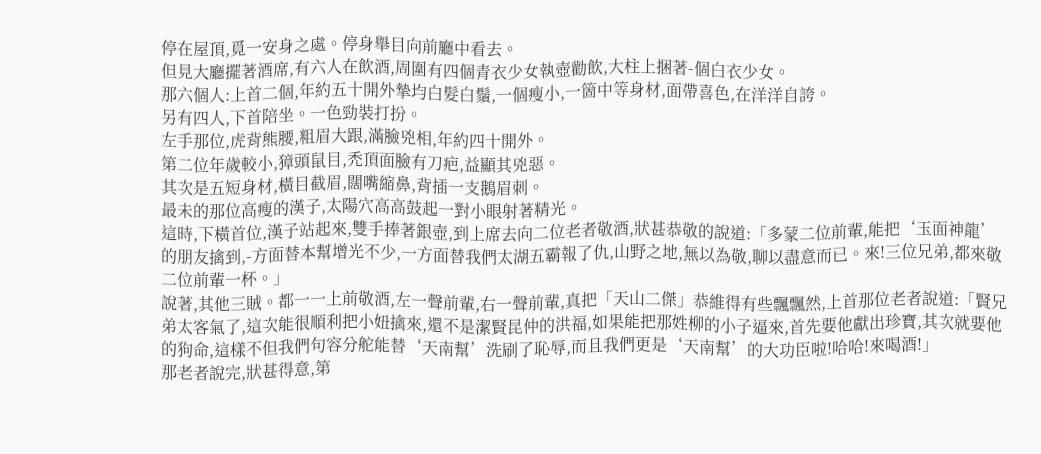停在屋頂,覓一安身之處。停身舉目向前廳中看去。
但見大廳擺著酒席,有六人在飲酒,周圍有四個青衣少女執壺勸飲,大柱上捆著-個白衣少女。
那六個人:上首二個,年約五十開外摯均白髮白鬚,一個瘦小,一箇中等身材,面帶喜色,在洋洋自誇。
另有四人,下首陪坐。一色勁裝打扮。
左手那位,虎背熊腰,粗眉大跟,滿臉兇相,年約四十開外。
第二位年歲較小,獐頭鼠目,禿頂面臉有刀疤,益顯其兇惡。
其次是五短身材,橫目截眉,闊嘴縮鼻,背插一支鵝眉刺。
最未的那位高瘦的漢子,太陽穴高高鼓起一對小眼射著精光。
這時,下橫首位,漢子站起來,雙手捧著銀壺,到上席去向二位老者敬酒,狀甚恭敬的說道:「多蒙二位前輩,能把‘玉面神龍’的朋友擒到,-方面替本幫增光不少,一方面替我們太湖五霸報了仇,山野之地,無以為敬,聊以盡意而已。來!三位兄弟,都來敬二位前輩一杯。」
說著,其他三賊。都一一上前敬酒,左一聲前輩,右一聲前輩,真把「天山二傑」恭維得有些飄飄然,上首那位老者說道:「賢兄弟太客氣了,這次能很順利把小妞擒來,還不是潔賢昆仲的洪福,如果能把那姓柳的小子逼來,首先要他獻出珍寶,其次就要他的狗命,這樣不但我們句容分舵能替‘天南幫’洗刷了恥辱,而且我們更是‘天南幫’的大功臣啦!哈哈!來喝酒!」
那老者說完,狀甚得意,第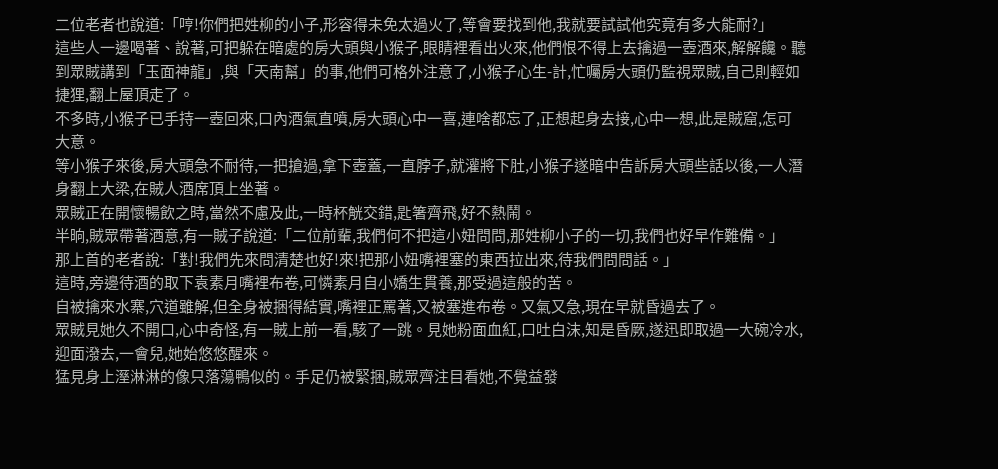二位老者也說道:「哼!你們把姓柳的小子,形容得未免太過火了,等會要找到他,我就要試試他究竟有多大能耐?」
這些人一邊喝著、說著,可把躲在暗處的房大頭與小猴子,眼睛裡看出火來,他們恨不得上去擒過一壺酒來,解解饞。聽到眾賊講到「玉面神龍」,與「天南幫」的事,他們可格外注意了,小猴子心生-計,忙囑房大頭仍監視眾賊,自己則輕如捷狸,翻上屋頂走了。
不多時,小猴子已手持一壺回來,口內酒氣直噴,房大頭心中一喜,連啥都忘了,正想起身去接,心中一想,此是賊窟,怎可大意。
等小猴子來後,房大頭急不耐待,一把搶過,拿下壺蓋,一直脖子,就灌將下肚,小猴子遂暗中告訴房大頭些話以後,一人潛身翻上大梁,在賊人酒席頂上坐著。
眾賊正在開懷暢飲之時,當然不慮及此,一時杯觥交錯,匙箸齊飛,好不熱鬧。
半晌,賊眾帶著酒意,有一賊子說道:「二位前輩,我們何不把這小妞問問,那姓柳小子的一切,我們也好早作難備。」
那上首的老者說:「對!我們先來問清楚也好!來!把那小妞嘴裡塞的東西拉出來,待我們問問話。」
這時,旁邊待酒的取下袁素月嘴裡布卷,可憐素月自小嬌生貫養,那受過這般的苦。
自被擒來水寨,穴道雖解,但全身被捆得結實,嘴裡正罵著,又被塞進布卷。又氣又急,現在早就昏過去了。
眾賊見她久不開口,心中奇怪,有一賊上前一看,駭了一跳。見她粉面血紅,口吐白沫,知是昏厥,遂迅即取過一大碗冷水,迎面潑去,一會兒,她始悠悠醒來。
猛見身上溼淋淋的像只落蕩鴨似的。手足仍被緊捆,賊眾齊注目看她,不覺益發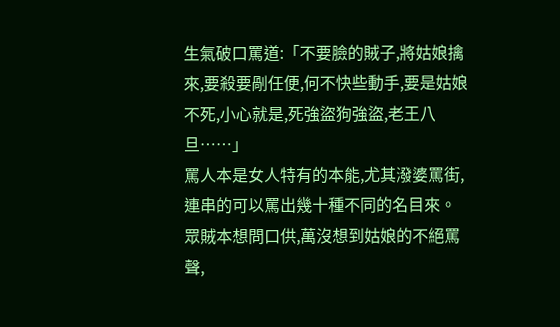生氣破口罵道:「不要臉的賊子,將姑娘擒來,要殺要剮任便,何不快些動手,要是姑娘不死,小心就是,死強盜狗強盜,老王八旦……」
罵人本是女人特有的本能,尤其潑婆罵街,連串的可以罵出幾十種不同的名目來。
眾賊本想問口供,萬沒想到姑娘的不絕罵聲,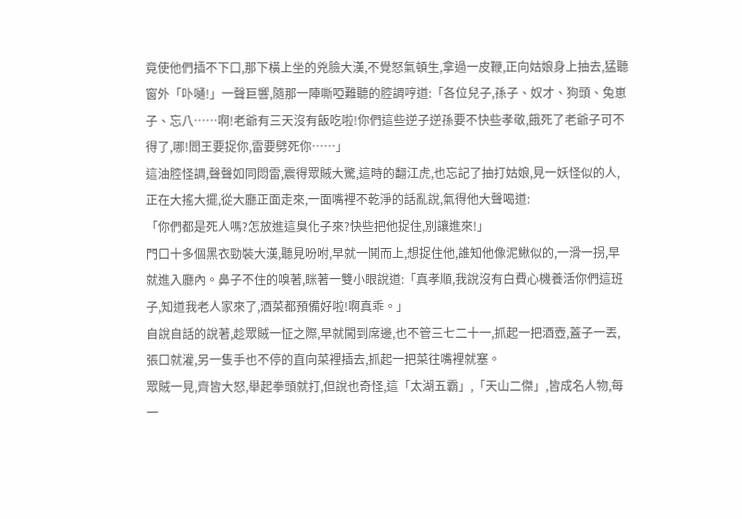竟使他們插不下口,那下橫上坐的兇臉大漢,不覺怒氣頓生,拿過一皮鞭,正向姑娘身上抽去,猛聽窗外「卟嗵!」一聲巨響,隨那一陣嘶啞難聽的腔調哼道:「各位兒子,孫子、奴才、狗頭、兔崽子、忘八……啊!老爺有三天沒有飯吃啦!你們這些逆子逆孫要不快些孝敬,餓死了老爺子可不得了,哪!閻王要捉你,雷要劈死你……」
這油腔怪調,聲聲如同悶雷,震得眾賊大驚,這時的翻江虎,也忘記了抽打姑娘,見一妖怪似的人,正在大搖大擺,從大廳正面走來,一面嘴裡不乾淨的話亂說,氣得他大聲喝道:
「你們都是死人嗎?怎放進這臭化子來?快些把他捉住,別讓進來!」
門口十多個黑衣勁裝大漢,聽見吩咐,早就一鬨而上,想捉住他,誰知他像泥鰍似的,一滑一拐,早就進入廳內。鼻子不住的嗅著,眯著一雙小眼說道:「真孝順,我說沒有白費心機養活你們這班子,知道我老人家來了,酒菜都預備好啦!啊真乖。」
自說自話的說著,趁眾賊一怔之際,早就闖到席邊,也不管三七二十一,抓起一把酒壺,蓋子一丟,張口就灌,另一隻手也不停的直向菜裡插去,抓起一把菜往嘴裡就塞。
眾賊一見,齊皆大怒,舉起拳頭就打,但說也奇怪,這「太湖五霸」,「天山二傑」,皆成名人物,每一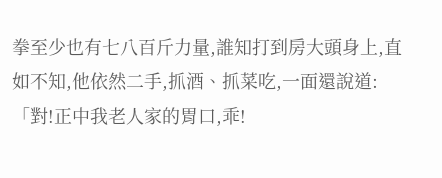拳至少也有七八百斤力量,誰知打到房大頭身上,直如不知,他依然二手,抓酒、抓菜吃,一面還說道:「對!正中我老人家的胃口,乖!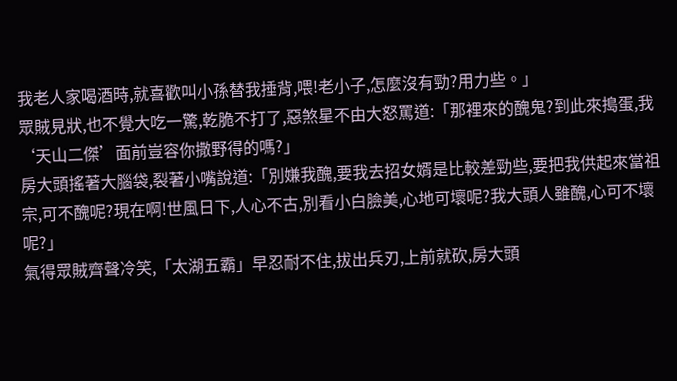我老人家喝酒時,就喜歡叫小孫替我捶背,喂!老小子,怎麼沒有勁?用力些。」
眾賊見狀,也不覺大吃一驚,乾脆不打了,惡煞星不由大怒罵道:「那裡來的醜鬼?到此來搗蛋,我‘天山二傑’面前豈容你撒野得的嗎?」
房大頭搖著大腦袋,裂著小嘴說道:「別嫌我醜,要我去招女婿是比較差勁些,要把我供起來當祖宗,可不醜呢?現在啊!世風日下,人心不古,別看小白臉美,心地可壞呢?我大頭人雖醜,心可不壞呢?」
氣得眾賊齊聲冷笑,「太湖五霸」早忍耐不住,拔出兵刃,上前就砍,房大頭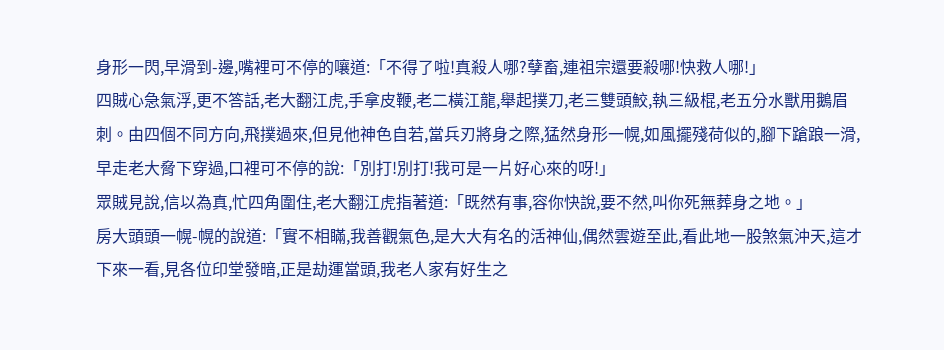身形一閃,早滑到-邊,嘴裡可不停的嚷道:「不得了啦!真殺人哪?孽畜,連祖宗還要殺哪!快救人哪!」
四賊心急氣浮,更不答話,老大翻江虎,手拿皮鞭,老二橫江龍,舉起撲刀,老三雙頭鮫,執三級棍,老五分水獸用鵝眉刺。由四個不同方向,飛撲過來,但見他神色自若,當兵刃將身之際,猛然身形一幌,如風擺殘荷似的,腳下蹌踉一滑,早走老大脅下穿過,口裡可不停的說:「別打!別打!我可是一片好心來的呀!」
眾賊見說,信以為真,忙四角圍住,老大翻江虎指著道:「既然有事,容你快說,要不然,叫你死無葬身之地。」
房大頭頭一幌-幌的說道:「實不相瞞,我善觀氣色,是大大有名的活神仙,偶然雲遊至此,看此地一股煞氣沖天,這才下來一看,見各位印堂發暗,正是劫運當頭,我老人家有好生之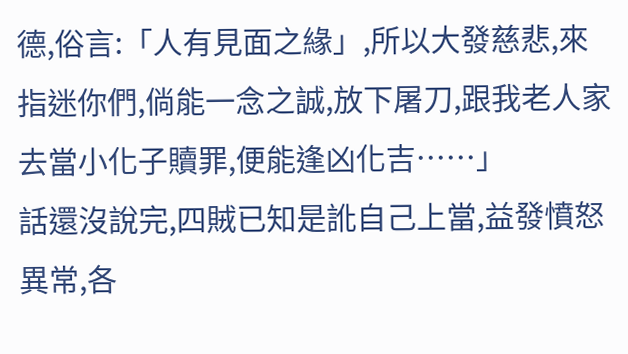德,俗言:「人有見面之緣」,所以大發慈悲,來指迷你們,倘能一念之誠,放下屠刀,跟我老人家去當小化子贖罪,便能逢凶化吉……」
話還沒說完,四賊已知是訛自己上當,益發憤怒異常,各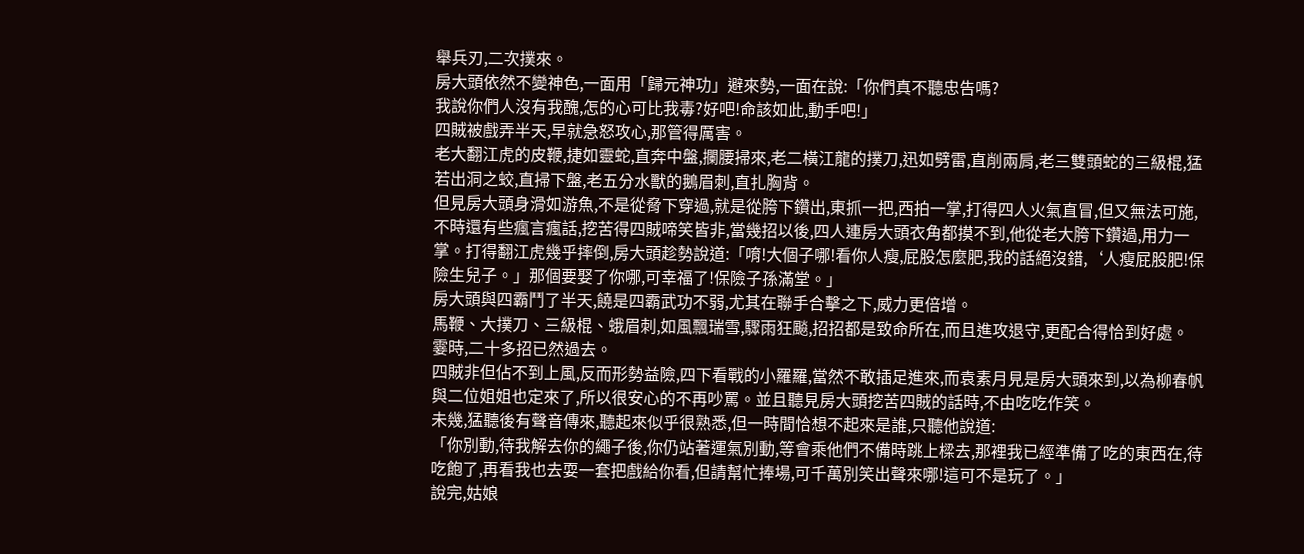舉兵刃,二次撲來。
房大頭依然不變神色,一面用「歸元神功」避來勢,一面在說:「你們真不聽忠告嗎?
我說你們人沒有我醜,怎的心可比我毒?好吧!命該如此,動手吧!」
四賊被戲弄半天,早就急怒攻心,那管得厲害。
老大翻江虎的皮鞭,捷如靈蛇,直奔中盤,攔腰掃來,老二橫江龍的撲刀,迅如劈雷,直削兩肩,老三雙頭蛇的三級棍,猛若出洞之蛟,直掃下盤,老五分水獸的鵝眉刺,直扎胸背。
但見房大頭身滑如游魚,不是從脅下穿過,就是從胯下鑽出,東抓一把,西拍一掌,打得四人火氣直冒,但又無法可施,不時還有些瘋言瘋話,挖苦得四賊啼笑皆非,當幾招以後,四人連房大頭衣角都摸不到,他從老大胯下鑽過,用力一掌。打得翻江虎幾乎摔倒,房大頭趁勢說道:「唷!大個子哪!看你人瘦,屁股怎麼肥,我的話絕沒錯,‘人瘦屁股肥!保險生兒子。」那個要娶了你哪,可幸福了!保險子孫滿堂。」
房大頭與四霸鬥了半天,饒是四霸武功不弱,尤其在聯手合擊之下,威力更倍增。
馬鞭、大撲刀、三級棍、蛾眉刺,如風飄瑞雪,驟雨狂飈,招招都是致命所在,而且進攻退守,更配合得恰到好處。
霎時,二十多招已然過去。
四賊非但佔不到上風,反而形勢益險,四下看戰的小羅羅,當然不敢插足進來,而袁素月見是房大頭來到,以為柳春帆與二位姐姐也定來了,所以很安心的不再吵罵。並且聽見房大頭挖苦四賊的話時,不由吃吃作笑。
未幾,猛聽後有聲音傳來,聽起來似乎很熟悉,但一時間恰想不起來是誰,只聽他說道:
「你別動,待我解去你的繩子後,你仍站著運氣別動,等會乘他們不備時跳上樑去,那裡我已經準備了吃的東西在,待吃飽了,再看我也去耍一套把戲給你看,但請幫忙捧場,可千萬別笑出聲來哪!這可不是玩了。」
說完,姑娘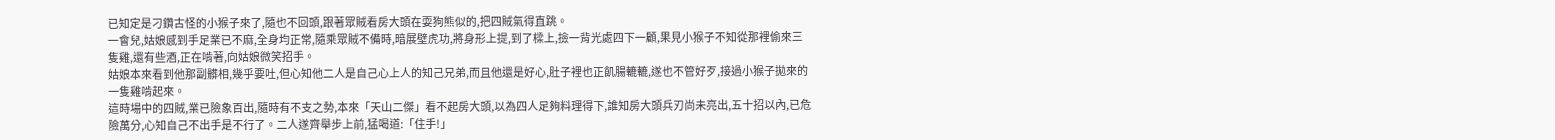已知定是刁鑽古怪的小猴子來了,隨也不回頭,跟著眾賊看房大頭在耍狗熊似的,把四賊氣得直跳。
一會兒,姑娘感到手足業已不麻,全身均正常,隨乘眾賊不備時,暗展壁虎功,將身形上提,到了樑上,撿一背光處四下一顧,果見小猴子不知從那裡偷來三隻雞,還有些酒,正在啃著,向姑娘微笑招手。
姑娘本來看到他那副髒相,幾乎要吐,但心知他二人是自己心上人的知己兄弟,而且他還是好心,肚子裡也正飢腸轆轆,遂也不管好歹,接過小猴子拋來的一隻雞啃起來。
這時場中的四賊,業已險象百出,隨時有不支之勢,本來「天山二傑」看不起房大頭,以為四人足夠料理得下,誰知房大頭兵刃尚未亮出,五十招以內,已危險萬分,心知自己不出手是不行了。二人遂齊舉步上前,猛喝道:「住手!」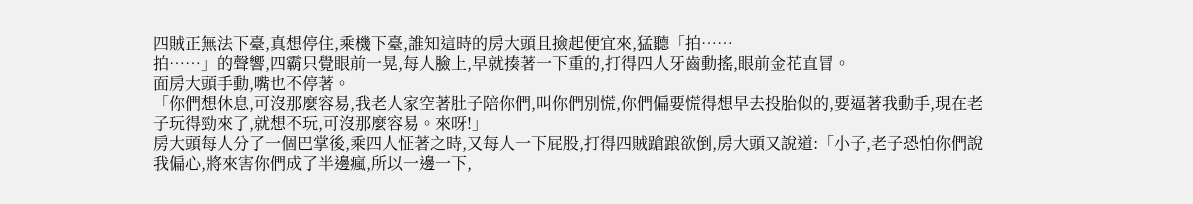四賊正無法下臺,真想停住,乘機下臺,誰知這時的房大頭且撿起便宜來,猛聽「拍……
拍……」的聲響,四霸只覺眼前一晃,每人臉上,早就揍著一下重的,打得四人牙齒動搖,眼前金花直冒。
面房大頭手動,嘴也不停著。
「你們想休息,可沒那麼容易,我老人家空著肚子陪你們,叫你們別慌,你們偏要慌得想早去投胎似的,要逼著我動手,現在老子玩得勁來了,就想不玩,可沒那麼容易。來呀!」
房大頭每人分了一個巴掌後,乘四人怔著之時,又每人一下屁股,打得四賊蹌踉欲倒,房大頭又說道:「小子,老子恐怕你們說我偏心,將來害你們成了半邊瘋,所以一邊一下,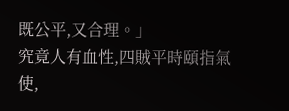既公平,又合理。」
究竟人有血性,四賊平時頤指氣使,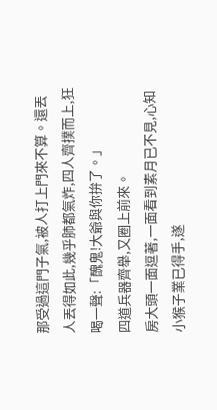那受過這門子氣,被人打上門來不算。還丟人丟得如此,幾乎肺都氣炸,四人齊撲而上,狂喝一聲:「醜鬼!大爺與你拚了。」
四道兵器齊舉,又圈上前來。
房大頭一面逗著,一面看到素月已不見,心知小猴子業已得手,遂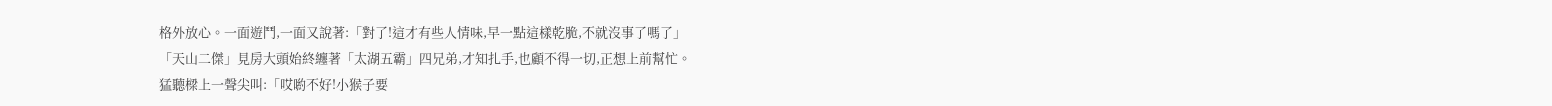格外放心。一面遊鬥,一面又說著:「對了!這才有些人情味,早一點這樣乾脆,不就沒事了嗎了」
「天山二傑」見房大頭始終纏著「太湖五霸」四兄弟,才知扎手,也顧不得一切,正想上前幫忙。
猛聽樑上一聲尖叫:「哎喲不好!小猴子要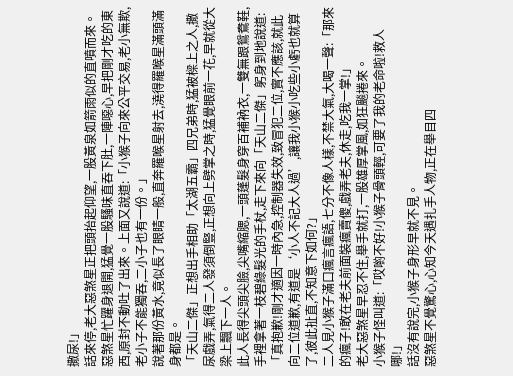撒尿!」
話來停,老大惡煞星正把頭抬起仰望,一股黃泉如箭雨似的直噴而來。
惡煞星忙躍身退開,猛覺一股騷味直吞下肚,一陣噁心,早把剛才吃的東西,原封不動吐了出來。上面又說道:「小猴子向來公平交易,老小無欺,老小子不能獨吞,二小子也有一份。」
說著那份黃水,竟似長了眼睛一般,直奔羅喉星射去,澆得羅喉星滿頭滿身都是。
「天山二傑」正想出手相助「太湖五霸」四兄弟時,猛被樑上之人,撒尿戲弄,氣得二人發須倒豎,正想向上劈掌之時,猛覺眼前一花,早就從大梁上飄下一人。
此人長得尖頭尖臉,尖嘴縮腮,一頭蓬髮身穿百補衲衣,一雙無跟鴛鴦鞋,手裡拿著一枝碧綠髮光的手杖,走下來向「天山二傑」躬身到地說道:「真抱歉!剛才適因一時內急,控制器失效,致冒犯二位,實不應該,就此向二位道歉,有道是‘小人不記大人過’,讓我小猴小吃些小虧也就算了,彼此扯直,不知意下如何?」
二人見小猴子滿口瘋言瘋語,七分不像人樣,不禁大氣,大喝一聲:「那來的瘋子!敢在老夫前面裝瘋賣傻,戲弄老夫,休走,吃我一掌!」
老大惡煞星早忍不住,舉手就打,一股雄厚掌風,如狂飈捲來。
小猴子怪叫道:「哎喲不好!小猴子骨頭輕,可要了我的老命啦!救人哪!」
話沒有說完,小猴子身形早就不見。
惡煞星不覺驚心,心知今天遇扎手人物,正在舉目四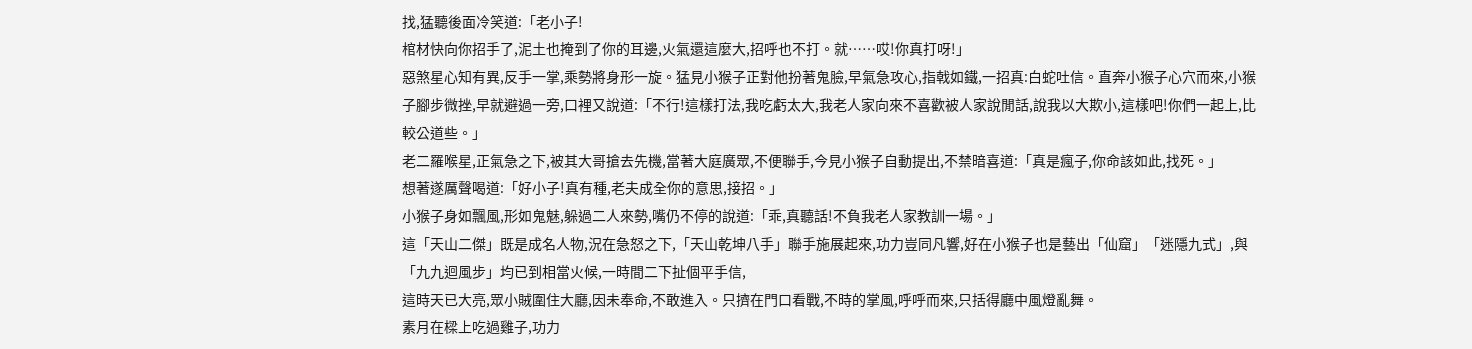找,猛聽後面冷笑道:「老小子!
棺材快向你招手了,泥土也掩到了你的耳邊,火氣還這麼大,招呼也不打。就……哎!你真打呀!」
惡煞星心知有異,反手一掌,乘勢將身形一旋。猛見小猴子正對他扮著鬼臉,早氣急攻心,指戟如鐵,一招真:白蛇吐信。直奔小猴子心穴而來,小猴子腳步微挫,早就避過一旁,口裡又說道:「不行!這樣打法,我吃虧太大,我老人家向來不喜歡被人家說閒話,說我以大欺小,這樣吧!你們一起上,比較公道些。」
老二羅喉星,正氣急之下,被其大哥搶去先機,當著大庭廣眾,不便聯手,今見小猴子自動提出,不禁暗喜道:「真是瘋子,你命該如此,找死。」
想著遂厲聲喝道:「好小子!真有種,老夫成全你的意思,接招。」
小猴子身如飄風,形如鬼魅,躲過二人來勢,嘴仍不停的說道:「乖,真聽話!不負我老人家教訓一場。」
這「天山二傑」既是成名人物,況在急怒之下,「天山乾坤八手」聯手施展起來,功力豈同凡響,好在小猴子也是藝出「仙窟」「迷隱九式」,與「九九迴風步」均已到相當火候,一時間二下扯個平手信,
這時天已大亮,眾小賊圍住大廳,因未奉命,不敢進入。只擠在門口看戰,不時的掌風,呼呼而來,只括得廳中風燈亂舞。
素月在樑上吃過雞子,功力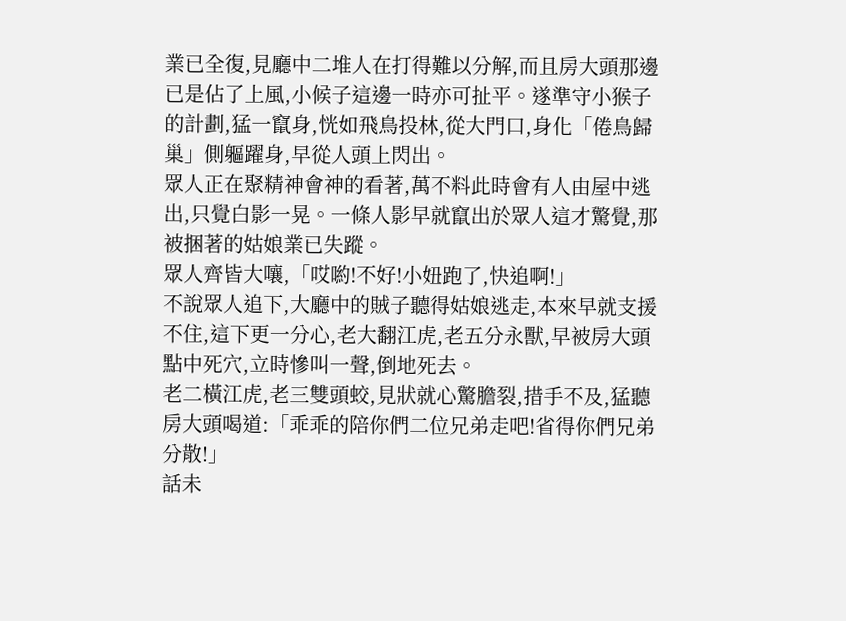業已全復,見廳中二堆人在打得難以分解,而且房大頭那邊已是佔了上風,小候子這邊一時亦可扯平。遂準守小猴子的計劃,猛一竄身,恍如飛鳥投林,從大門口,身化「倦鳥歸巢」側軀躍身,早從人頭上閃出。
眾人正在聚精神會神的看著,萬不料此時會有人由屋中逃出,只覺白影一晃。一條人影早就竄出於眾人這才驚覺,那被捆著的姑娘業已失蹤。
眾人齊皆大嚷,「哎喲!不好!小妞跑了,快追啊!」
不說眾人追下,大廳中的賊子聽得姑娘逃走,本來早就支援不住,這下更一分心,老大翻江虎,老五分永獸,早被房大頭點中死穴,立時慘叫一聲,倒地死去。
老二橫江虎,老三雙頭蛟,見狀就心驚膽裂,措手不及,猛聽房大頭喝道:「乖乖的陪你們二位兄弟走吧!省得你們兄弟分散!」
話未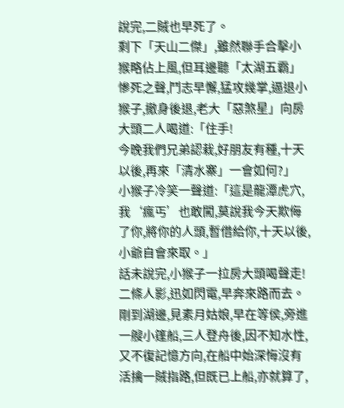說完,二賊也早死了。
剩下「天山二傑」,雖然聯手合擊小猴略佔上風,但耳邊聽「太湖五霸」慘死之聲,鬥志早懈,猛攻幾掌,逼退小猴子,撤身後退,老大「惡煞星」向房大頭二人喝道:「住手!
今晚我們兄弟認栽,好朋友有種,十天以後,再來「清水寨」一會如何?」
小猴子冷笑一聲道:「這是龍潭虎穴,我‘瘋丐’也敢闖,莫說我今天欺侮了你,將你的人頭,暫借給你,十天以後,小爺自會來取。」
話未說完,小猴子一拉房大頭喝聲走!
二條人影,迅如閃電,早奔來路而去。
剛到湖邊,見素月姑娘,早在等侯,旁進一艘小篷船,三人登舟後,因不知水性,又不復記憶方向,在船中始深悔沒有活擒一賊指路,但既已上船,亦就算了,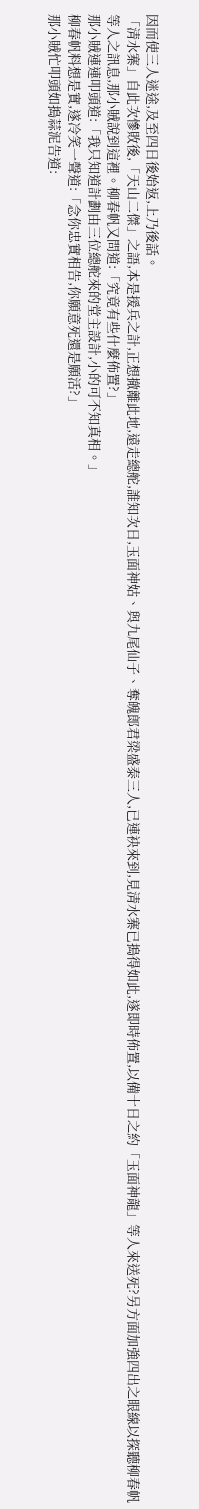因而使三人迷途,及至四日後始返,上乃後話。
「清水寨」自此次慘敗後,「天山二傑」之語,本是援兵之計,正想撤離此地,遠走總舵,誰知次日,玉面神姑、與九尾仙子、奪魄郎君梁盛泰三人,已連袂來到,見清水寨已搗得如此,遂即時佈置,以備十日之約「玉面神龍」等人來送死?另方面加強四出之眼線以探聽柳春帆等人之訊息,那小賊說到這裡。柳春帆又問道:「究竟有些什麼佈置?」
那小賊連連叩頭道:「我只知道計劃由三位總舵來的堂主設計,小的可不知真相。」
柳春帆料想是實,遂冷笑一聲道:「念你忠實相告,你願意死還是願活?」
那小賊忙叩頭如搗蒜泥告道: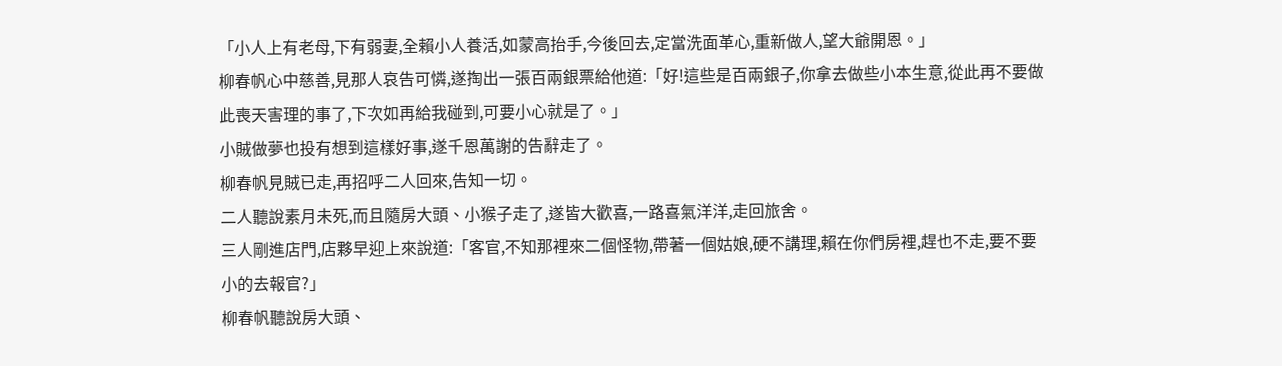「小人上有老母,下有弱妻,全賴小人養活,如蒙高抬手,今後回去,定當洗面革心,重新做人,望大爺開恩。」
柳春帆心中慈善,見那人哀告可憐,遂掏出一張百兩銀票給他道:「好!這些是百兩銀子,你拿去做些小本生意,從此再不要做此喪天害理的事了,下次如再給我碰到,可要小心就是了。」
小賊做夢也投有想到這樣好事,遂千恩萬謝的告辭走了。
柳春帆見賊已走,再招呼二人回來,告知一切。
二人聽說素月未死,而且隨房大頭、小猴子走了,遂皆大歡喜,一路喜氣洋洋,走回旅舍。
三人剛進店門,店夥早迎上來說道:「客官,不知那裡來二個怪物,帶著一個姑娘,硬不講理,賴在你們房裡,趕也不走,要不要小的去報官?」
柳春帆聽說房大頭、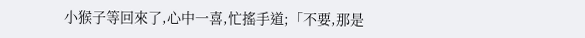小猴子等回來了,心中一喜,忙搖手道;「不要,那是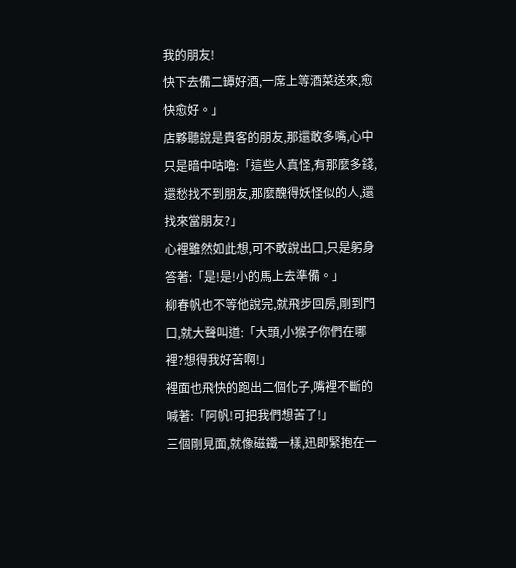我的朋友!
快下去備二罈好酒,一席上等酒菜送來,愈快愈好。」
店夥聽說是貴客的朋友,那還敢多嘴,心中只是暗中咕嚕:「這些人真怪,有那麼多錢,還愁找不到朋友,那麼醜得妖怪似的人,還找來當朋友?」
心裡雖然如此想,可不敢說出口,只是躬身答著:「是!是!小的馬上去準備。」
柳春帆也不等他說完,就飛步回房,剛到門口,就大聲叫道:「大頭,小猴子你們在哪裡?想得我好苦啊!」
裡面也飛快的跑出二個化子,嘴裡不斷的喊著:「阿帆!可把我們想苦了!」
三個剛見面,就像磁鐵一樣,迅即緊抱在一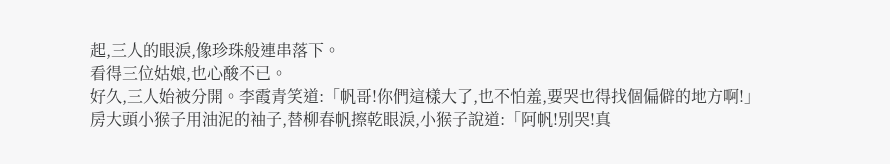起,三人的眼淚,像珍珠般連串落下。
看得三位姑娘,也心酸不已。
好久,三人始被分開。李霞青笑道:「帆哥!你們這樣大了,也不怕羞,要哭也得找個偏僻的地方啊!」
房大頭小猴子用油泥的袖子,替柳春帆擦乾眼淚,小猴子說道:「阿帆!別哭!真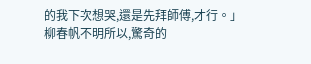的我下次想哭,還是先拜師傅,才行。」
柳春帆不明所以,驚奇的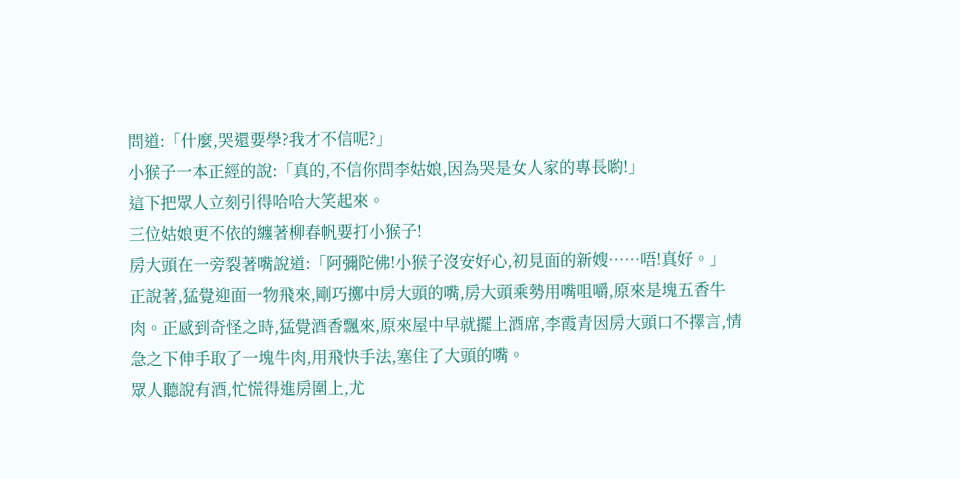問道:「什麼,哭還要學?我才不信呢?」
小猴子一本正經的說:「真的,不信你問李姑娘,因為哭是女人家的專長喲!」
這下把眾人立刻引得哈哈大笑起來。
三位姑娘更不依的纏著柳春帆要打小猴子!
房大頭在一旁裂著嘴說道:「阿彌陀佛!小猴子沒安好心,初見面的新嫂……唔!真好。」
正說著,猛覺迎面一物飛來,剛巧擲中房大頭的嘴,房大頭乘勢用嘴咀嚼,原來是塊五香牛肉。正感到奇怪之時,猛覺酒香飄來,原來屋中早就擺上酒席,李霞青因房大頭口不擇言,情急之下伸手取了一塊牛肉,用飛快手法,塞住了大頭的嘴。
眾人聽說有酒,忙慌得進房圍上,尤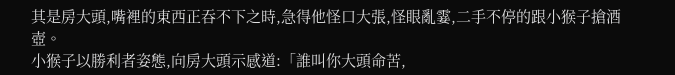其是房大頭,嘴裡的東西正吞不下之時,急得他怪口大張,怪眼亂霎,二手不停的跟小猴子搶酒壺。
小猴子以勝利者姿態,向房大頭示感道:「誰叫你大頭命苦,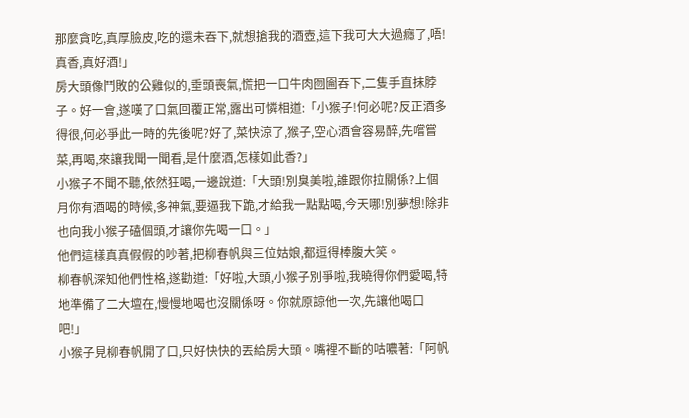那麼貪吃,真厚臉皮,吃的還未吞下,就想搶我的酒壺,這下我可大大過癮了,唔!真香,真好酒!」
房大頭像鬥敗的公雞似的,垂頭喪氣,慌把一口牛肉囫圇吞下,二隻手直抹脖子。好一會,遂嘆了口氣回覆正常,露出可憐相道:「小猴子!何必呢?反正酒多得很,何必爭此一時的先後呢?好了,菜快涼了,猴子,空心酒會容易醉,先嚐嘗菜,再喝,來讓我聞一聞看,是什麼酒,怎樣如此香?」
小猴子不聞不聽,依然狂喝,一邊說道:「大頭!別臭美啦,誰跟你拉關係?上個月你有酒喝的時候,多神氣,要逼我下跪,才給我一點點喝,今天哪!別夢想!除非也向我小猴子磕個頭,才讓你先喝一口。」
他們這樣真真假假的吵著,把柳春帆與三位姑娘,都逗得棒腹大笑。
柳春帆深知他們性格,遂勸道:「好啦,大頭,小猴子別爭啦,我曉得你們愛喝,特地準備了二大壇在,慢慢地喝也沒關係呀。你就原諒他一次,先讓他喝口吧!」
小猴子見柳春帆開了口,只好快快的丟給房大頭。嘴裡不斷的咕噥著:「阿帆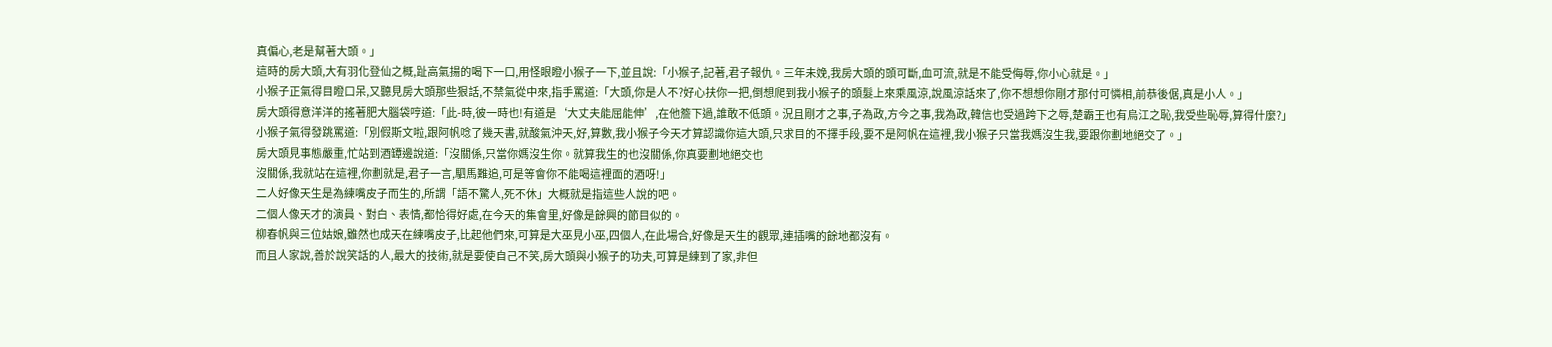真偏心,老是幫著大頭。」
這時的房大頭,大有羽化登仙之概,趾高氣揚的喝下一口,用怪眼瞪小猴子一下,並且說:「小猴子,記著,君子報仇。三年未娩,我房大頭的頭可斷,血可流,就是不能受侮辱,你小心就是。」
小猴子正氣得目瞪口呆,又聽見房大頭那些狠話,不禁氣從中來,指手罵道:「大頭,你是人不?好心扶你一把,倒想爬到我小猴子的頭髮上來乘風涼,說風涼話來了,你不想想你剛才那付可憐相,前恭後倨,真是小人。」
房大頭得意洋洋的搖著肥大腦袋哼道:「此-時,彼一時也!有道是‘大丈夫能屈能伸’,在他簷下過,誰敢不低頭。況且剛才之事,子為政,方今之事,我為政,韓信也受過跨下之辱,楚霸王也有烏江之恥,我受些恥辱,算得什麼?」
小猴子氣得發跳罵道:「別假斯文啦,跟阿帆唸了幾天書,就酸氣沖天,好,算數,我小猴子今天才算認識你這大頭,只求目的不擇手段,要不是阿帆在這裡,我小猴子只當我媽沒生我,要跟你劃地絕交了。」
房大頭見事態嚴重,忙站到酒罈邊說道:「沒關係,只當你媽沒生你。就算我生的也沒關係,你真要劃地絕交也
沒關係,我就站在這裡,你劃就是,君子一言,駟馬難追,可是等會你不能喝這裡面的酒呀!」
二人好像天生是為練嘴皮子而生的,所謂「語不驚人,死不休」大概就是指這些人說的吧。
二個人像天才的演員、對白、表情,都恰得好處,在今天的集會里,好像是餘興的節目似的。
柳春帆與三位姑娘,雖然也成天在練嘴皮子,比起他們來,可算是大巫見小巫,四個人,在此場合,好像是天生的觀眾,連插嘴的餘地都沒有。
而且人家說,善於說笑話的人,最大的技術,就是要使自己不笑,房大頭與小猴子的功夫,可算是練到了家,非但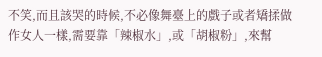不笑,而且該哭的時候,不必像舞臺上的戲子或者矯揉做作女人一樣,需要靠「辣椒水」,或「胡椒粉」,來幫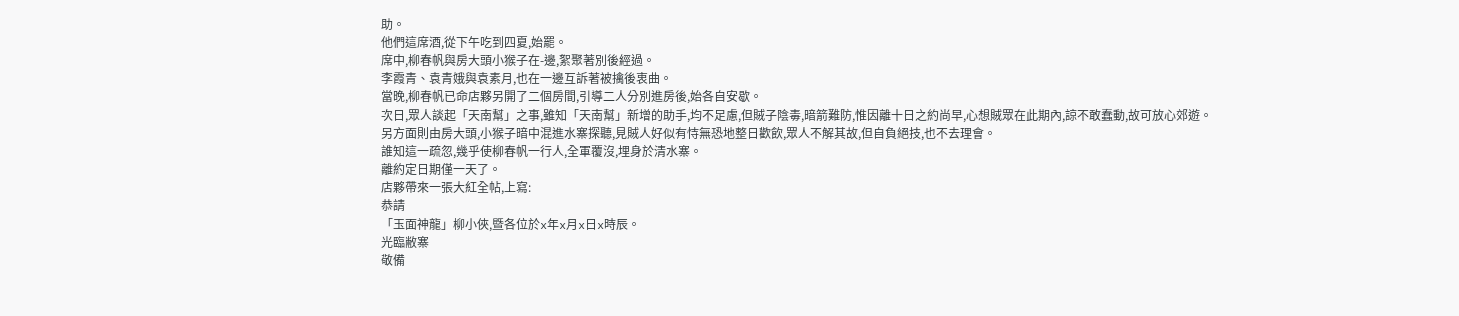助。
他們這席酒,從下午吃到四夏,始罷。
席中,柳春帆與房大頭小猴子在-邊,絮聚著別後經過。
李霞青、袁青娥與袁素月,也在一邊互訴著被擒後衷曲。
當晚,柳春帆已命店夥另開了二個房間,引導二人分別進房後,始各自安歇。
次日,眾人談起「天南幫」之事,雖知「天南幫」新增的助手,均不足慮,但賊子陰毒,暗箭難防,惟因離十日之約尚早,心想賊眾在此期內,諒不敢蠢動,故可放心郊遊。
另方面則由房大頭,小猴子暗中混進水寨探聽,見賊人好似有恃無恐地整日歡飲,眾人不解其故,但自負絕技,也不去理會。
誰知這一疏忽,幾乎使柳春帆一行人,全軍覆沒,埋身於清水寨。
離約定日期僅一天了。
店夥帶來一張大紅全帖,上寫:
恭請
「玉面神龍」柳小俠,暨各位於x年x月x日x時辰。
光臨敝寨
敬備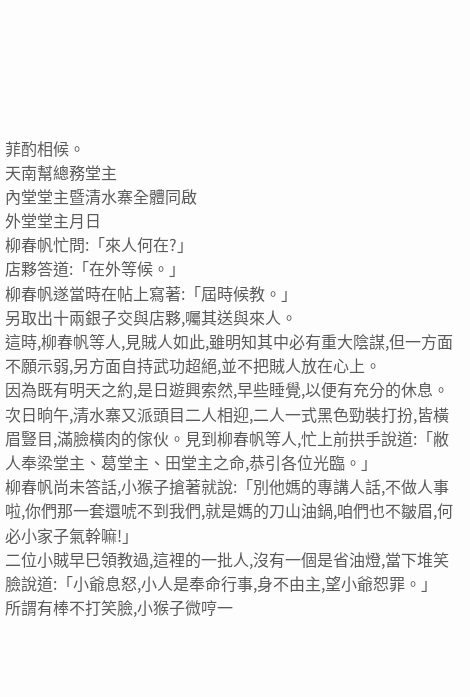菲酌相候。
天南幫總務堂主
內堂堂主暨清水寨全體同啟
外堂堂主月日
柳春帆忙問:「來人何在?」
店夥答道:「在外等候。」
柳春帆遂當時在帖上寫著:「屆時候教。」
另取出十兩銀子交與店夥,囑其送與來人。
這時,柳春帆等人,見賊人如此,雖明知其中必有重大陰謀,但一方面不願示弱,另方面自持武功超絕,並不把賊人放在心上。
因為既有明天之約,是日遊興索然,早些睡覺,以便有充分的休息。
次日晌午,清水寨又派頭目二人相迎,二人一式黑色勁裝打扮,皆橫眉豎目,滿臉橫肉的傢伙。見到柳春帆等人,忙上前拱手說道:「敝人奉梁堂主、葛堂主、田堂主之命,恭引各位光臨。」
柳春帆尚未答話,小猴子搶著就說:「別他媽的專講人話,不做人事啦,你們那一套還唬不到我們,就是媽的刀山油鍋,咱們也不皺眉,何必小家子氣幹嘛!」
二位小賊早巳領教過,這裡的一批人,沒有一個是省油燈,當下堆笑臉說道:「小爺息怒,小人是奉命行事,身不由主,望小爺恕罪。」
所謂有棒不打笑臉,小猴子微哼一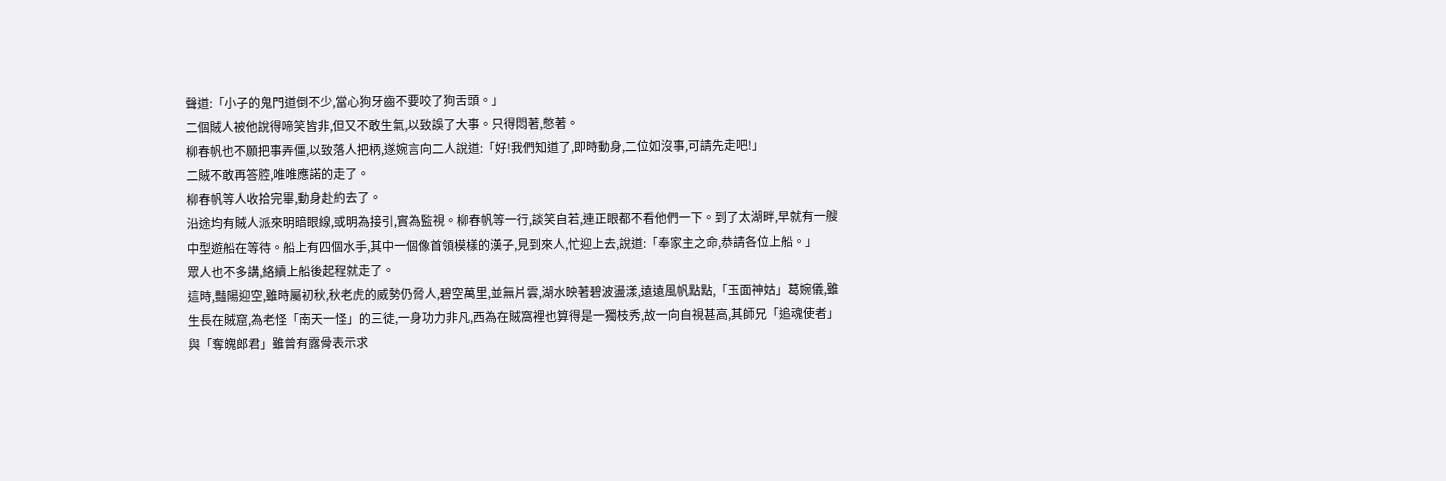聲道:「小子的鬼門道倒不少,當心狗牙齒不要咬了狗舌頭。」
二個賊人被他說得啼笑皆非,但又不敢生氣,以致誤了大事。只得悶著,憋著。
柳春帆也不願把事弄僵,以致落人把柄,遂婉言向二人說道:「好!我們知道了,即時動身,二位如沒事,可請先走吧!」
二賊不敢再答腔,唯唯應諾的走了。
柳春帆等人收拾完畢,動身赴約去了。
沿途均有賊人派來明暗眼線,或明為接引,實為監視。柳春帆等一行,談笑自若,連正眼都不看他們一下。到了太湖畔,早就有一艘中型遊船在等待。船上有四個水手,其中一個像首領模樣的漢子,見到來人,忙迎上去,說道:「奉家主之命,恭請各位上船。」
眾人也不多講,絡續上船後起程就走了。
這時,豔陽迎空,雖時屬初秋,秋老虎的威勢仍脅人,碧空萬里,並無片雲,湖水映著碧波盪漾,遠遠風帆點點,「玉面神姑」葛婉儀,雖生長在賊窟,為老怪「南天一怪」的三徒,一身功力非凡,西為在賊窩裡也算得是一獨枝秀,故一向自視甚高,其師兄「追魂使者」與「奪魄郎君」雖曾有露骨表示求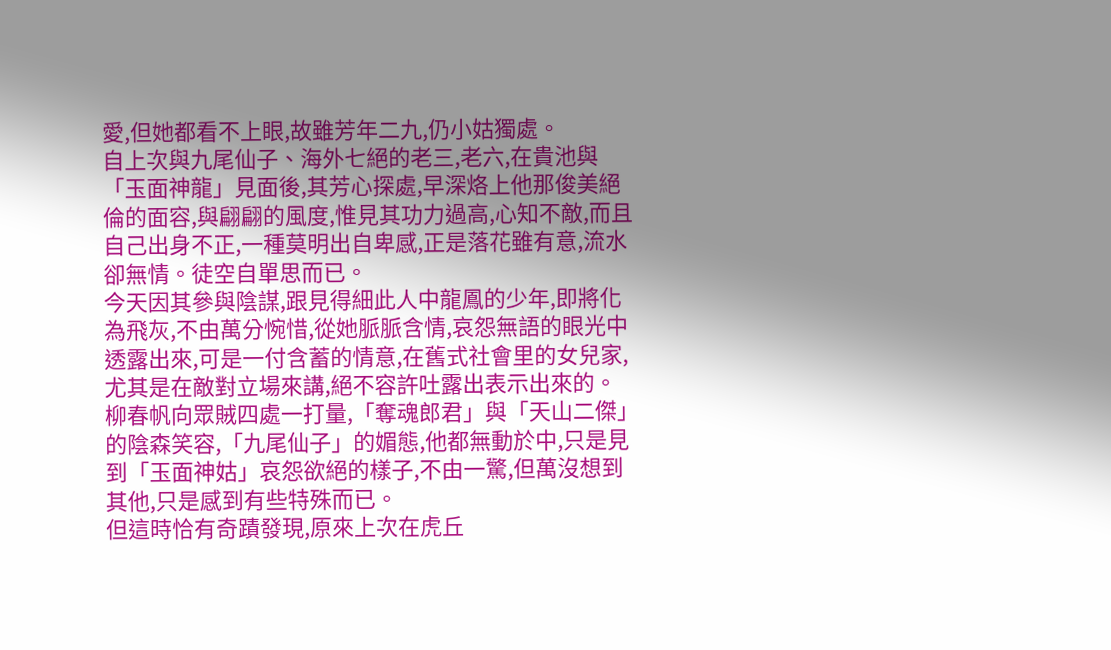愛,但她都看不上眼,故雖芳年二九,仍小姑獨處。
自上次與九尾仙子、海外七絕的老三,老六,在貴池與「玉面神龍」見面後,其芳心探處,早深烙上他那俊美絕倫的面容,與翩翩的風度,惟見其功力過高,心知不敵,而且自己出身不正,一種莫明出自卑感,正是落花雖有意,流水卻無情。徒空自單思而已。
今天因其參與陰謀,跟見得細此人中龍鳳的少年,即將化為飛灰,不由萬分惋惜,從她脈脈含情,哀怨無語的眼光中透露出來,可是一付含蓄的情意,在舊式社會里的女兒家,尤其是在敵對立場來講,絕不容許吐露出表示出來的。
柳春帆向眾賊四處一打量,「奪魂郎君」與「天山二傑」的陰森笑容,「九尾仙子」的媚態,他都無動於中,只是見到「玉面神姑」哀怨欲絕的樣子,不由一驚,但萬沒想到其他,只是感到有些特殊而已。
但這時恰有奇蹟發現,原來上次在虎丘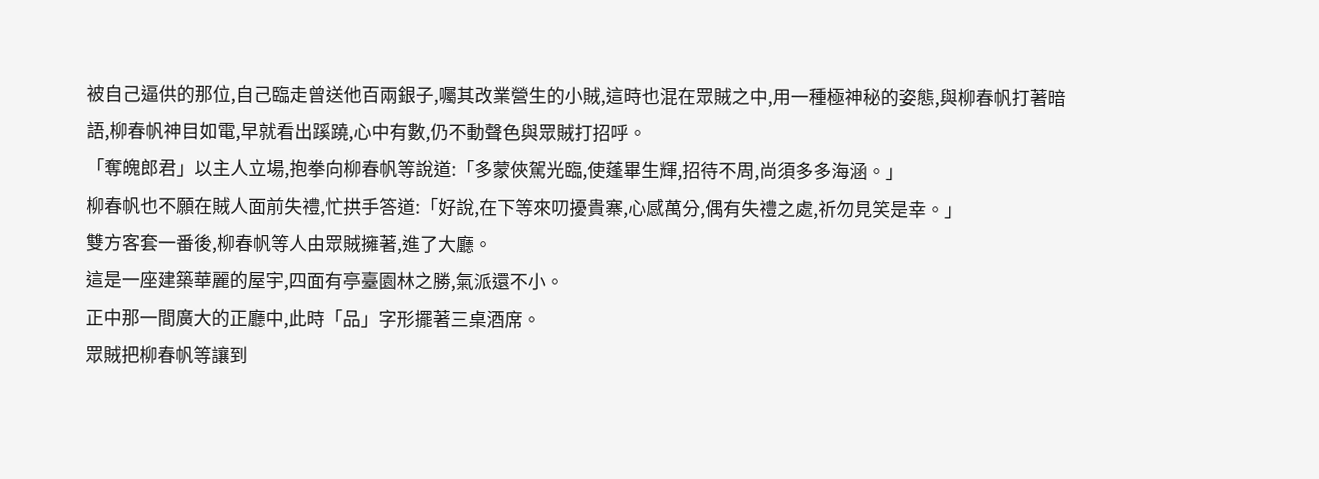被自己逼供的那位,自己臨走曾送他百兩銀子,囑其改業營生的小賊,這時也混在眾賊之中,用一種極神秘的姿態,與柳春帆打著暗語,柳春帆神目如電,早就看出蹊蹺,心中有數,仍不動聲色與眾賊打招呼。
「奪魄郎君」以主人立場,抱拳向柳春帆等說道:「多蒙俠駕光臨,使蓬畢生輝,招待不周,尚須多多海涵。」
柳春帆也不願在賊人面前失禮,忙拱手答道:「好說,在下等來叨擾貴寨,心感萬分,偶有失禮之處,祈勿見笑是幸。」
雙方客套一番後,柳春帆等人由眾賊擁著,進了大廳。
這是一座建築華麗的屋宇,四面有亭臺園林之勝,氣派還不小。
正中那一間廣大的正廳中,此時「品」字形擺著三桌酒席。
眾賊把柳春帆等讓到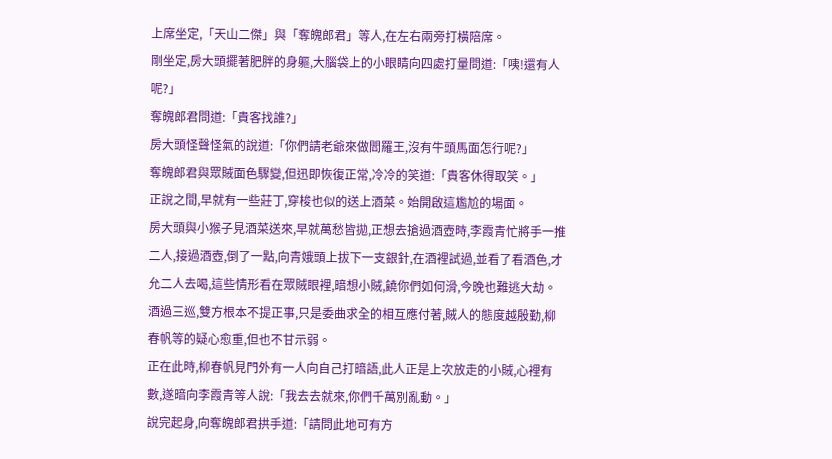上席坐定,「天山二傑」與「奪魄郎君」等人,在左右兩旁打橫陪席。
剛坐定,房大頭擺著肥胖的身軀,大腦袋上的小眼睛向四處打量問道:「咦!還有人呢?」
奪魄郎君問道:「貴客找誰?」
房大頭怪聲怪氣的說道:「你們請老爺來做閻羅王,沒有牛頭馬面怎行呢?」
奪魄郎君與眾賊面色驟變,但迅即恢復正常,冷冷的笑道:「貴客休得取笑。」
正說之間,早就有一些莊丁,穿梭也似的送上酒菜。始開啟這尷尬的場面。
房大頭與小猴子見酒菜送來,早就萬愁皆拋,正想去搶過酒壺時,李霞青忙將手一推二人,接過酒壺,倒了一點,向青娥頭上拔下一支銀針,在酒裡試過,並看了看酒色,才允二人去喝,這些情形看在眾賊眼裡,暗想小賊,饒你們如何滑,今晚也難逃大劫。
酒過三巡,雙方根本不提正事,只是委曲求全的相互應付著,賊人的態度越殷勤,柳春帆等的疑心愈重,但也不甘示弱。
正在此時,柳春帆見門外有一人向自己打暗語,此人正是上次放走的小賊,心裡有數,遂暗向李霞青等人說:「我去去就來,你們千萬別亂動。」
說完起身,向奪魄郎君拱手道:「請問此地可有方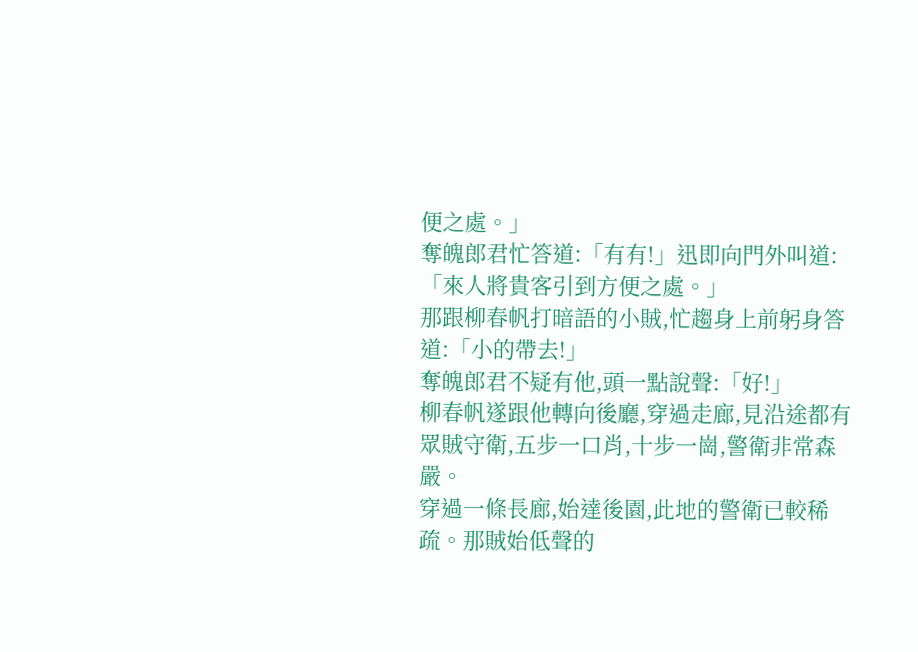便之處。」
奪魄郎君忙答道:「有有!」迅即向門外叫道:「來人將貴客引到方便之處。」
那跟柳春帆打暗語的小賊,忙趨身上前躬身答道:「小的帶去!」
奪魄郎君不疑有他,頭一點說聲:「好!」
柳春帆遂跟他轉向後廳,穿過走廊,見沿途都有眾賊守衛,五步一口肖,十步一崗,警衛非常森嚴。
穿過一條長廊,始達後園,此地的警衛已較稀疏。那賊始低聲的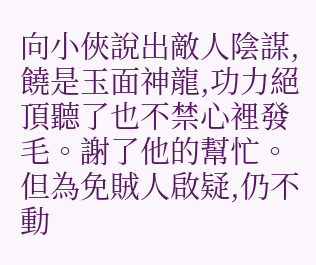向小俠說出敵人陰謀,饒是玉面神龍,功力絕頂聽了也不禁心裡發毛。謝了他的幫忙。
但為免賊人啟疑,仍不動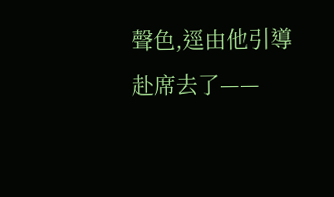聲色,逕由他引導赴席去了——